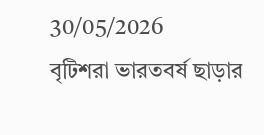30/05/2026
বৃটিশরা ভারতবর্ষ ছাড়ার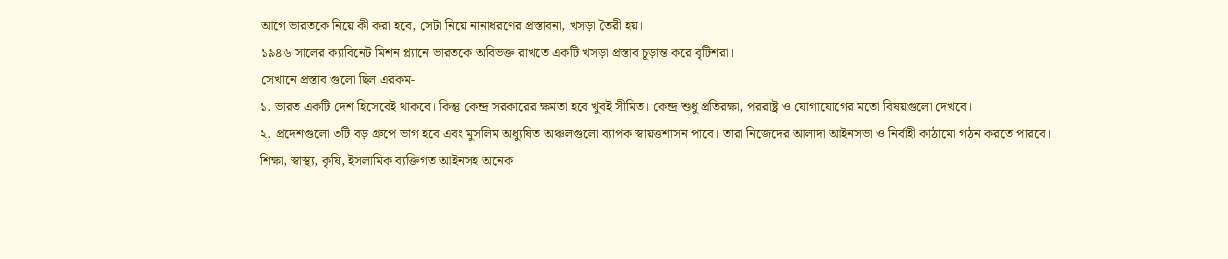আগে ভারতকে নিয়ে কী করা হবে, সেটা নিয়ে নানাধরণের প্রস্তাবনা, খসড়া তৈরী হয়।
১৯৪৬ সালের ক্যাবিনেট মিশন প্ল্যানে ভারতকে অবিভক্ত রাখতে একটি খসড়া প্রস্তাব চূড়ান্ত করে বৃটিশরা।
সেখানে প্রস্তাব গুলো ছিল এরকম-
১. ভারত একটি দেশ হিসেবেই থাকবে। কিন্তু কেন্দ্র সরকারের ক্ষমতা হবে খুবই সীমিত। কেন্দ্র শুধু প্রতিরক্ষা, পররাষ্ট্র ও যোগাযোগের মতো বিষয়গুলো দেখবে।
২. প্রদেশগুলো ৩টি বড় গ্রুপে ভাগ হবে এবং মুসলিম অধ্যুষিত অঞ্চলগুলো ব্যাপক স্বায়ত্তশাসন পাবে। তারা নিজেদের আলাদা আইনসভা ও নির্বাহী কাঠামো গঠন করতে পারবে।
শিক্ষা, স্বাস্থ্য, কৃষি, ইসলামিক ব্যক্তিগত আইনসহ অনেক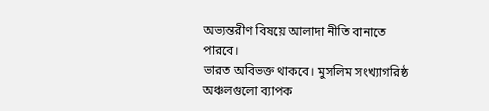অভ্যন্তরীণ বিষয়ে আলাদা নীতি বানাতে পারবে।
ভারত অবিভক্ত থাকবে। মুসলিম সংখ্যাগরিষ্ঠ অঞ্চলগুলো ব্যাপক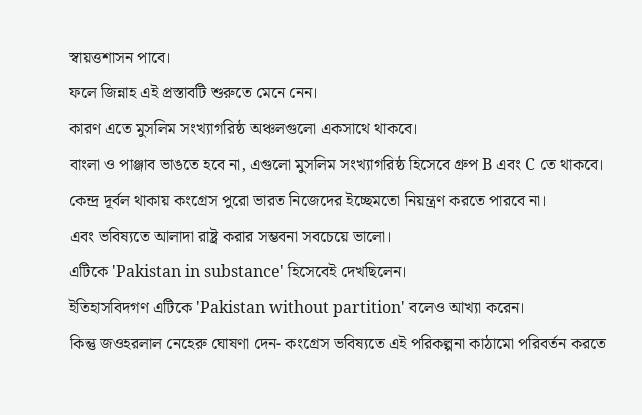স্বায়ত্তশাসন পাবে।
ফলে জিন্নাহ এই প্রস্তাবটি শুরুতে মেনে নেন।
কারণ এতে মুসলিম সংখ্যাগরিষ্ঠ অঞ্চলগুলো একসাথে থাকবে।
বাংলা ও পাঞ্জাব ভাঙতে হবে না, এগুলো মুসলিম সংখ্যাগরিষ্ঠ হিসেবে গ্রুপ B এবং C তে থাকবে।
কেন্দ্র দূর্বল থাকায় কংগ্রেস পুরো ভারত নিজেদের ইচ্ছেমতো নিয়ন্ত্রণ করতে পারবে না।
এবং ভবিষ্যতে আলাদা রাষ্ট্র করার সম্ভবনা সবচেয়ে ভালো।
এটিকে 'Pakistan in substance' হিসেবেই দেখছিলেন।
ইতিহাসবিদগণ এটিকে 'Pakistan without partition' বলেও আখ্যা করেন।
কিন্তু জওহরলাল নেহেরু ঘোষণা দেন- কংগ্রেস ভবিষ্যতে এই পরিকল্পনা কাঠামো পরিবর্তন করতে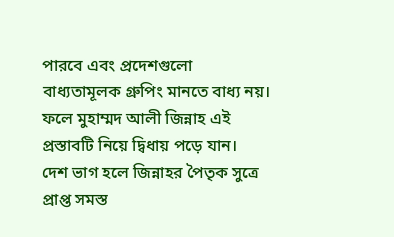পারবে এবং প্রদেশগুলো বাধ্যতামূলক গ্রুপিং মানতে বাধ্য নয়।
ফলে মুহাম্মদ আলী জিন্নাহ এই প্রস্তাবটি নিয়ে দ্বিধায় পড়ে যান।
দেশ ভাগ হলে জিন্নাহর পৈতৃক সুত্রে প্রাপ্ত সমস্ত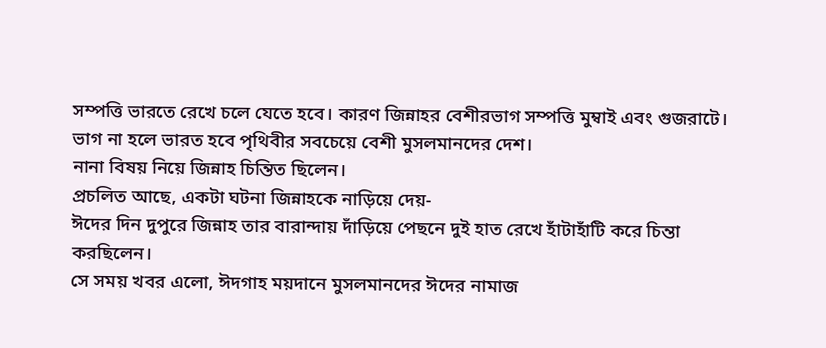সম্পত্তি ভারতে রেখে চলে যেতে হবে। কারণ জিন্নাহর বেশীরভাগ সম্পত্তি মুম্বাই এবং গুজরাটে।
ভাগ না হলে ভারত হবে পৃথিবীর সবচেয়ে বেশী মুসলমানদের দেশ।
নানা বিষয় নিয়ে জিন্নাহ চিন্তিত ছিলেন।
প্রচলিত আছে, একটা ঘটনা জিন্নাহকে নাড়িয়ে দেয়-
ঈদের দিন দুপুরে জিন্নাহ তার বারান্দায় দাঁড়িয়ে পেছনে দুই হাত রেখে হাঁটাহাঁটি করে চিন্তা করছিলেন।
সে সময় খবর এলো, ঈদগাহ ময়দানে মুসলমানদের ঈদের নামাজ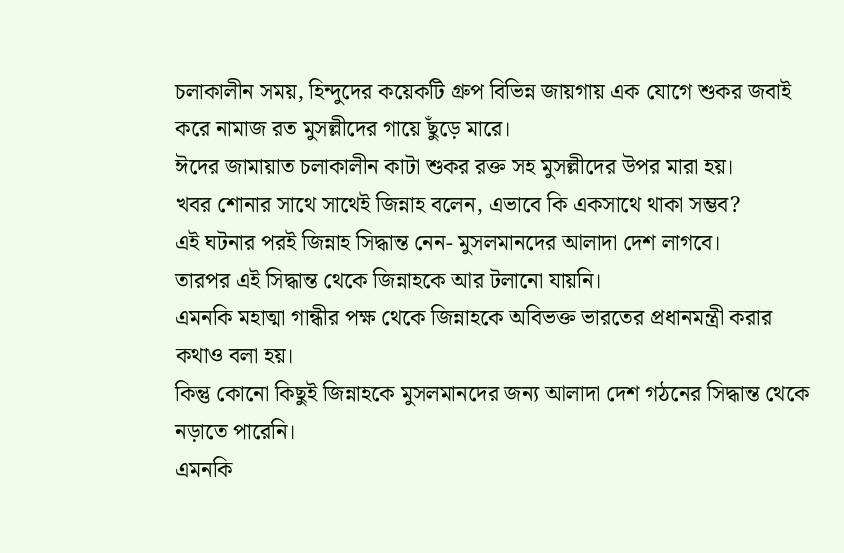চলাকালীন সময়, হিন্দুদের কয়েকটি গ্রুপ বিভিন্ন জায়গায় এক যোগে শুকর জবাই করে নামাজ রত মুসল্লীদের গায়ে ছুঁড়ে মারে।
ঈদের জামায়াত চলাকালীন কাটা শুকর রক্ত সহ মুসল্লীদের উপর মারা হয়।
খবর শোনার সাথে সাথেই জিন্নাহ বলেন, এভাবে কি একসাথে থাকা সম্ভব?
এই ঘটনার পরই জিন্নাহ সিদ্ধান্ত নেন- মুসলমানদের আলাদা দেশ লাগবে।
তারপর এই সিদ্ধান্ত থেকে জিন্নাহকে আর টলানো যায়নি।
এমনকি মহাত্মা গান্ধীর পক্ষ থেকে জিন্নাহকে অবিভক্ত ভারতের প্রধানমন্ত্রী করার কথাও বলা হয়।
কিন্তু কোনো কিছুই জিন্নাহকে মুসলমানদের জন্য আলাদা দেশ গঠনের সিদ্ধান্ত থেকে নড়াতে পারেনি।
এমনকি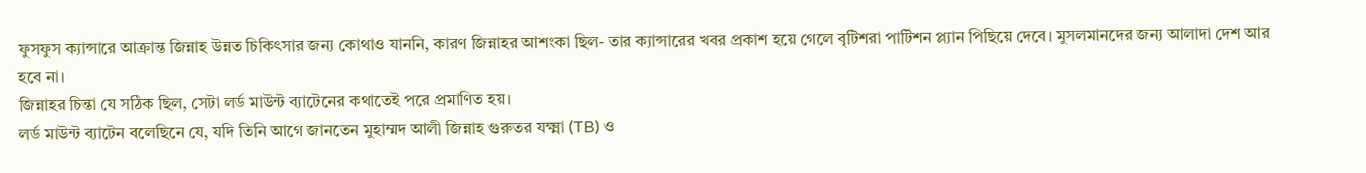ফুসফুস ক্যান্সারে আক্রান্ত জিন্নাহ উন্নত চিকিৎসার জন্য কোথাও যাননি, কারণ জিন্নাহর আশংকা ছিল- তার ক্যান্সারের খবর প্রকাশ হয়ে গেলে বৃটিশরা পার্টিশন প্ল্যান পিছিয়ে দেবে। মুসলমানদের জন্য আলাদা দেশ আর হবে না।
জিন্নাহর চিন্তা যে সঠিক ছিল, সেটা লর্ড মাউন্ট ব্যাটেনের কথাতেই পরে প্রমাণিত হয়।
লর্ড মাউন্ট ব্যাটেন বলেছিনে যে, যদি তিনি আগে জানতেন মুহাম্মদ আলী জিন্নাহ গুরুতর যক্ষ্মা (TB) ও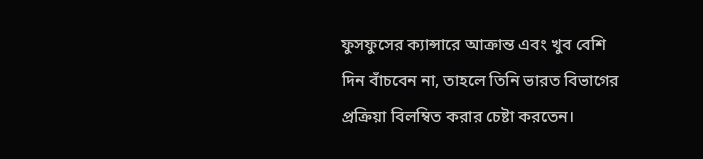ফুসফুসের ক্যান্সারে আক্রান্ত এবং খুব বেশি দিন বাঁচবেন না, তাহলে তিনি ভারত বিভাগের প্রক্রিয়া বিলম্বিত করার চেষ্টা করতেন।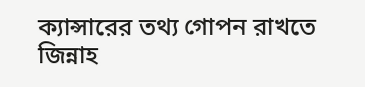ক্যান্সারের তথ্য গোপন রাখতে জিন্নাহ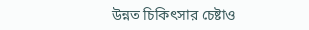উন্নত চিকিৎসার চেষ্টাও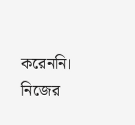করেননি। নিজের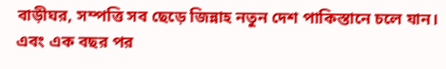বাড়ীঘর, সম্পত্তি সব ছেড়ে জিন্নাহ নতুন দেশ পাকিস্তানে চলে যান। এবং এক বছর পর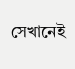সেখানেই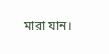মারা যান।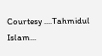Courtesy ....Tahmidul Islam...